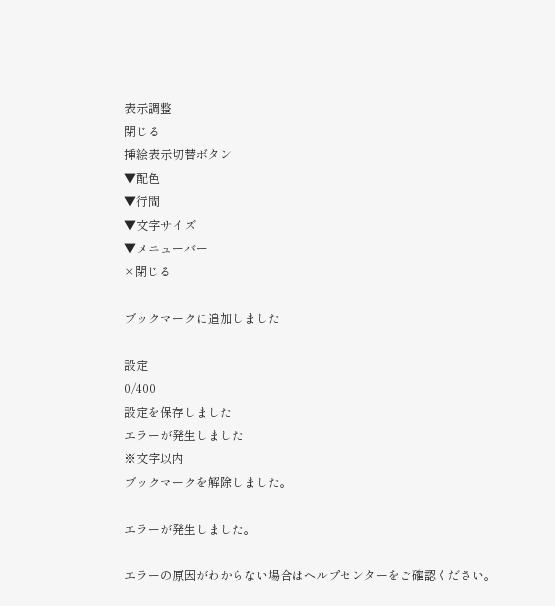表示調整
閉じる
挿絵表示切替ボタン
▼配色
▼行間
▼文字サイズ
▼メニューバー
×閉じる

ブックマークに追加しました

設定
0/400
設定を保存しました
エラーが発生しました
※文字以内
ブックマークを解除しました。

エラーが発生しました。

エラーの原因がわからない場合はヘルプセンターをご確認ください。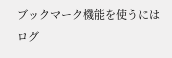ブックマーク機能を使うにはログ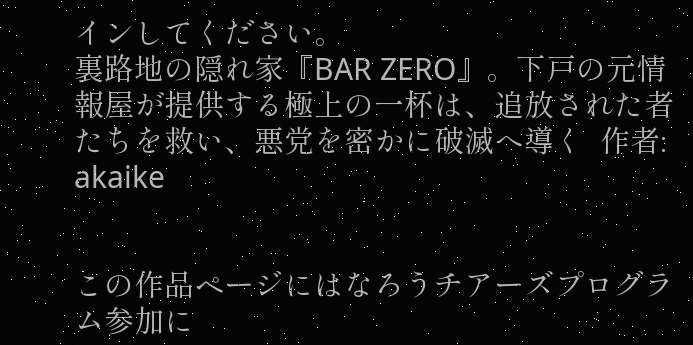インしてください。
裏路地の隠れ家『BAR ZERO』。下戸の元情報屋が提供する極上の一杯は、追放された者たちを救い、悪党を密かに破滅へ導く  作者: akaike


この作品ページにはなろうチアーズプログラム参加に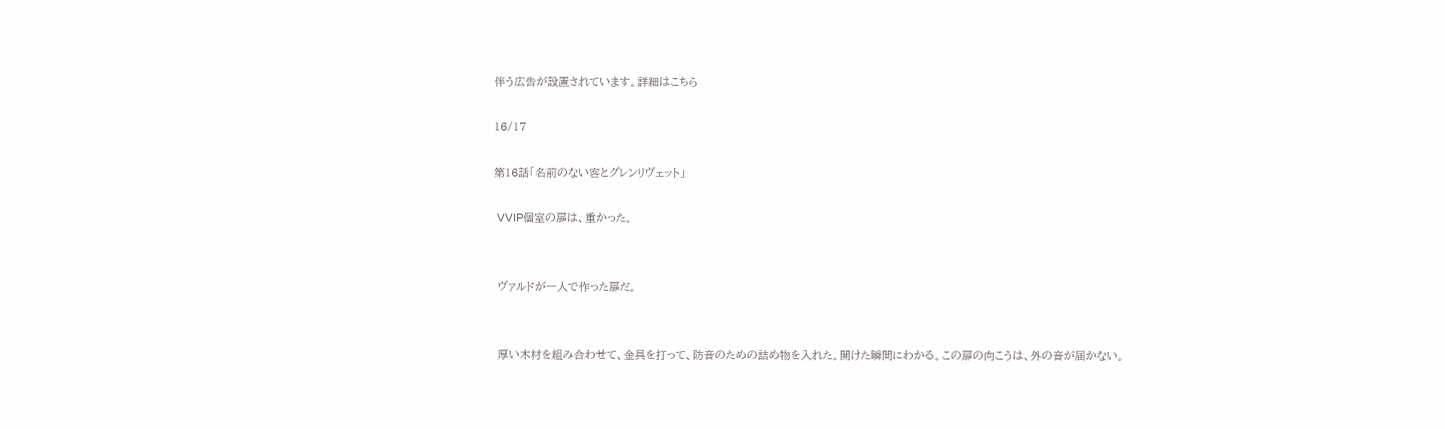伴う広告が設置されています。詳細はこちら

16/17

第16話「名前のない客とグレンリヴェット」

 VVIP個室の扉は、重かった。


 ヴァルドが一人で作った扉だ。


 厚い木材を組み合わせて、金具を打って、防音のための詰め物を入れた。開けた瞬間にわかる。この扉の向こうは、外の音が届かない。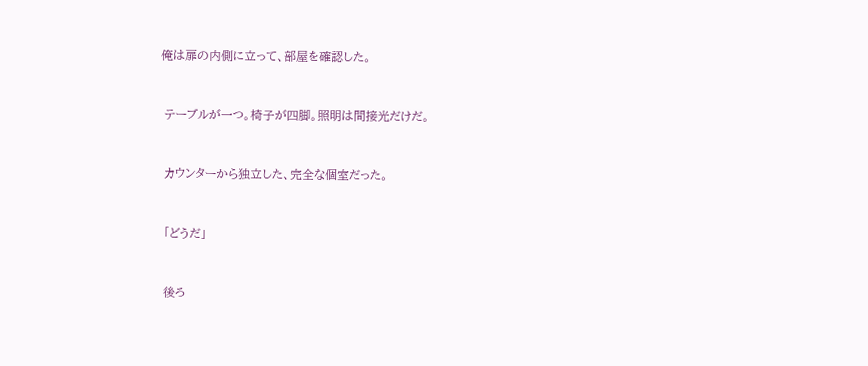俺は扉の内側に立って、部屋を確認した。


 テーブルが一つ。椅子が四脚。照明は間接光だけだ。


 カウンターから独立した、完全な個室だった。


 「どうだ」


 後ろ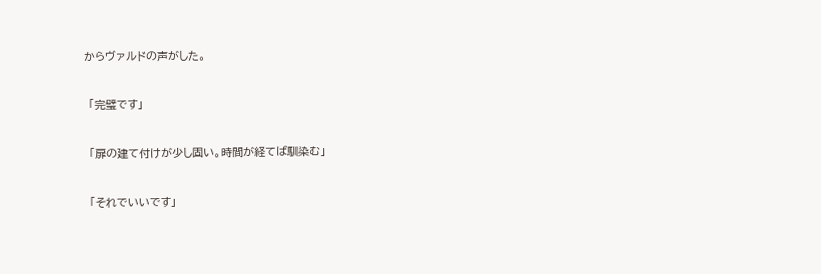からヴァルドの声がした。


 「完璧です」


 「扉の建て付けが少し固い。時間が経てば馴染む」


 「それでいいです」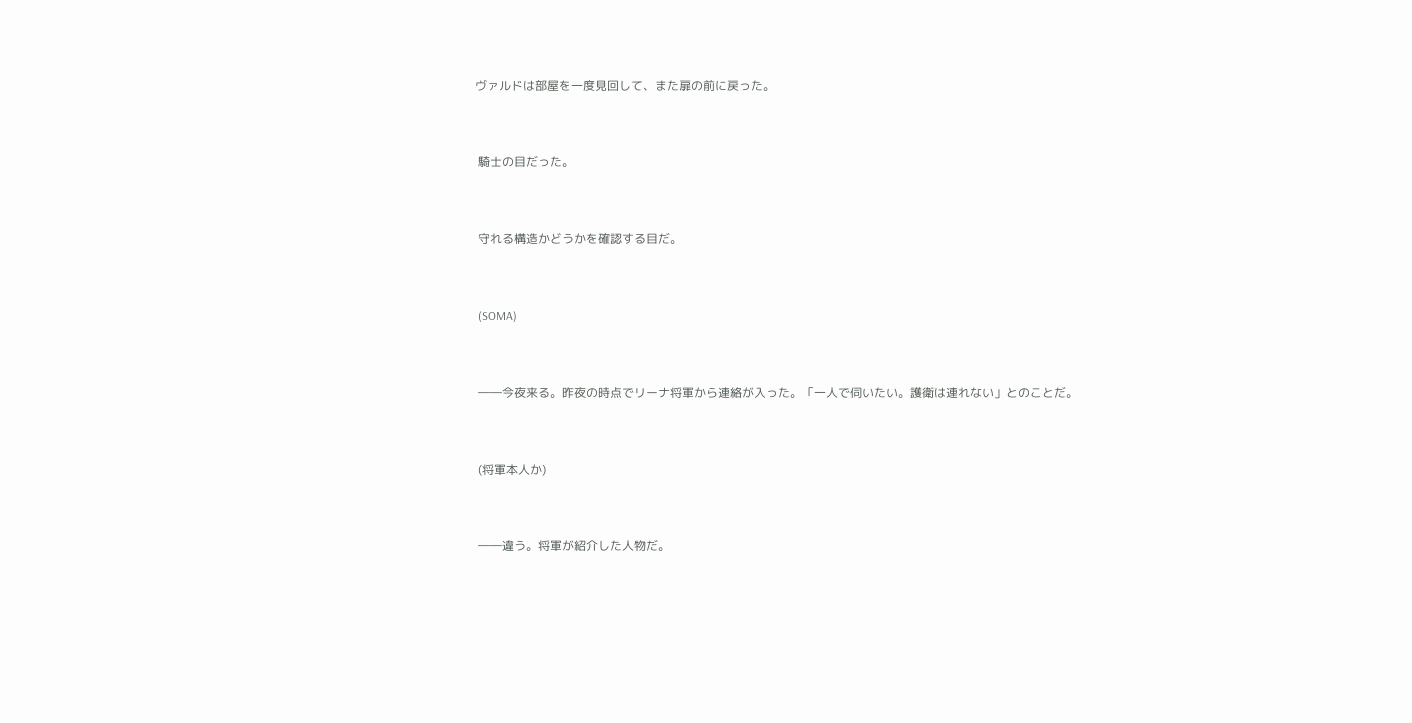ヴァルドは部屋を一度見回して、また扉の前に戻った。


 騎士の目だった。


 守れる構造かどうかを確認する目だ。


 (SOMA)


 ――今夜来る。昨夜の時点でリーナ将軍から連絡が入った。「一人で伺いたい。護衛は連れない」とのことだ。


 (将軍本人か)


 ――違う。将軍が紹介した人物だ。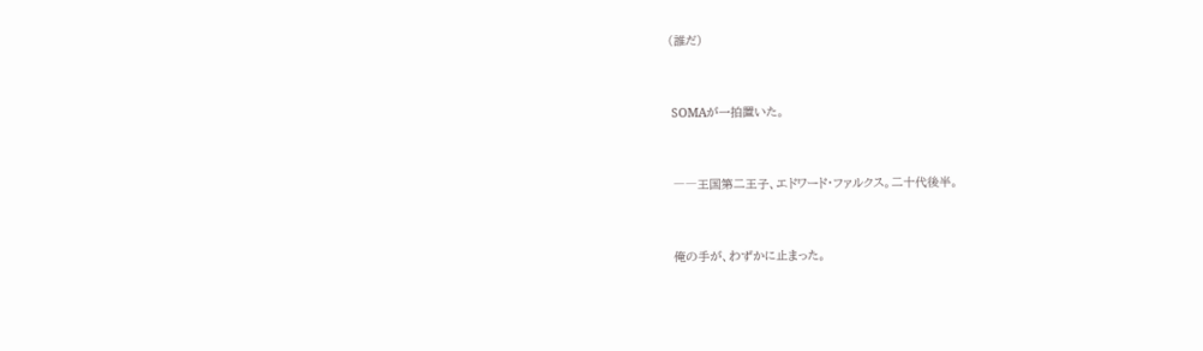(誰だ)


 SOMAが一拍置いた。


 ――王国第二王子、エドワード・ファルクス。二十代後半。


 俺の手が、わずかに止まった。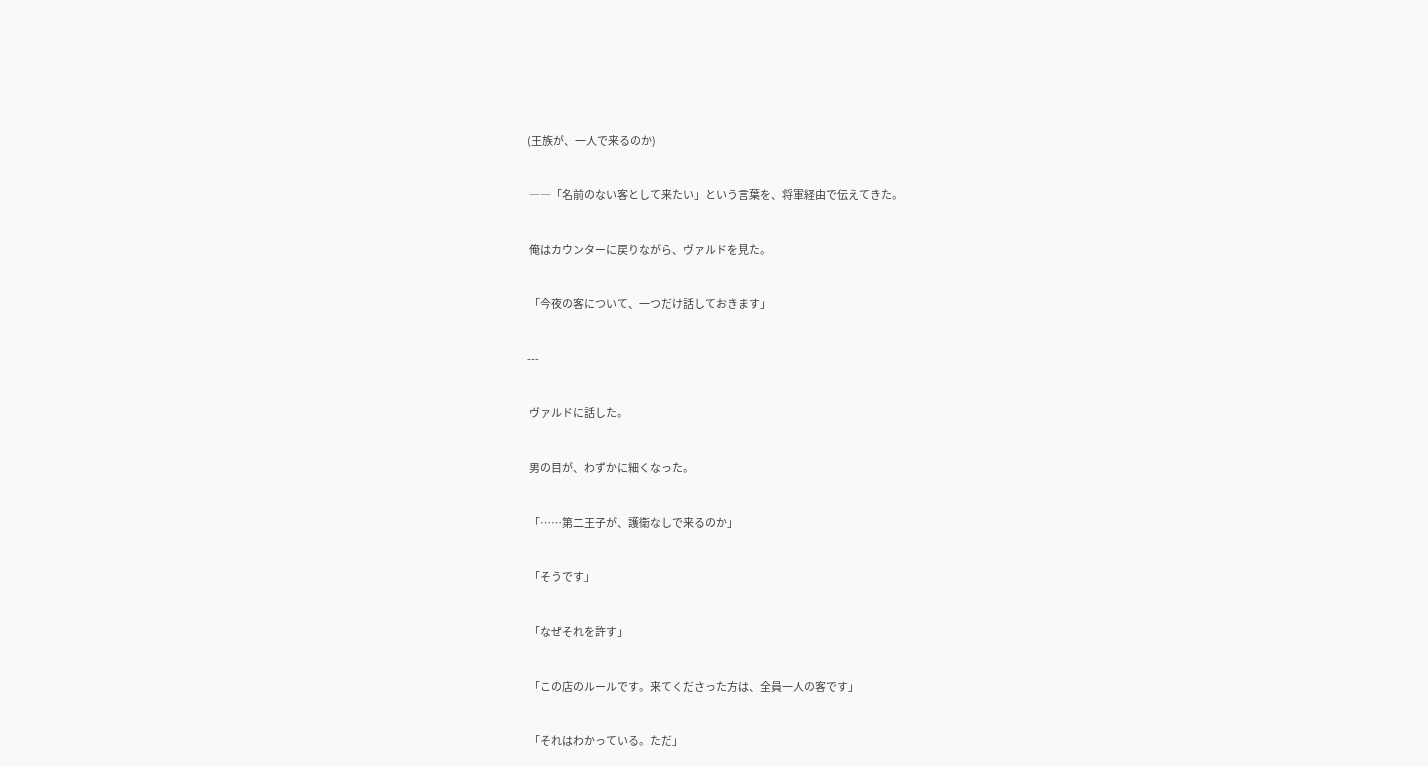(王族が、一人で来るのか)


 ――「名前のない客として来たい」という言葉を、将軍経由で伝えてきた。


 俺はカウンターに戻りながら、ヴァルドを見た。


 「今夜の客について、一つだけ話しておきます」


---


 ヴァルドに話した。


 男の目が、わずかに細くなった。


 「……第二王子が、護衛なしで来るのか」


 「そうです」


 「なぜそれを許す」


 「この店のルールです。来てくださった方は、全員一人の客です」


 「それはわかっている。ただ」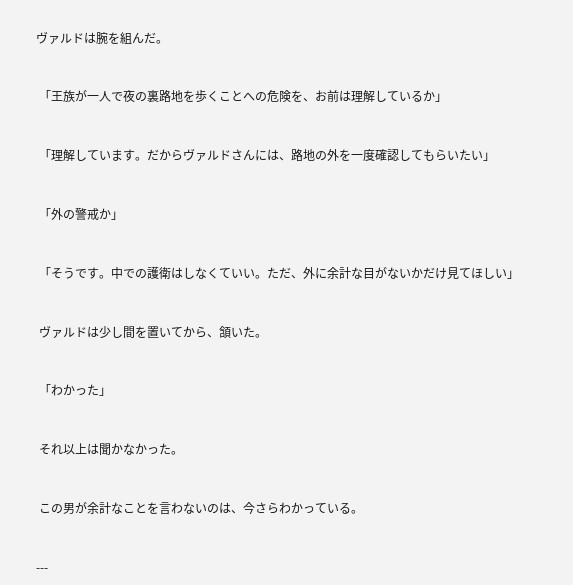ヴァルドは腕を組んだ。


 「王族が一人で夜の裏路地を歩くことへの危険を、お前は理解しているか」


 「理解しています。だからヴァルドさんには、路地の外を一度確認してもらいたい」


 「外の警戒か」


 「そうです。中での護衛はしなくていい。ただ、外に余計な目がないかだけ見てほしい」


 ヴァルドは少し間を置いてから、頷いた。


 「わかった」


 それ以上は聞かなかった。


 この男が余計なことを言わないのは、今さらわかっている。


---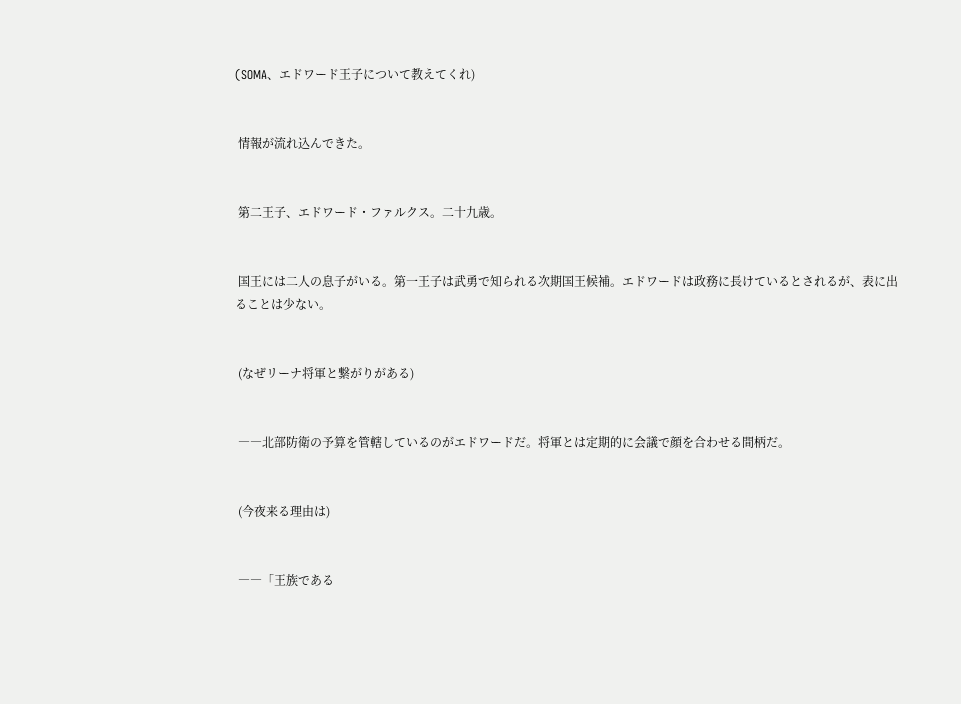(SOMA、エドワード王子について教えてくれ)


 情報が流れ込んできた。


 第二王子、エドワード・ファルクス。二十九歳。


 国王には二人の息子がいる。第一王子は武勇で知られる次期国王候補。エドワードは政務に長けているとされるが、表に出ることは少ない。


 (なぜリーナ将軍と繋がりがある)


 ――北部防衛の予算を管轄しているのがエドワードだ。将軍とは定期的に会議で顔を合わせる間柄だ。


 (今夜来る理由は)


 ――「王族である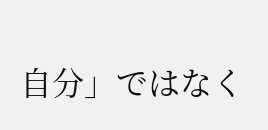自分」ではなく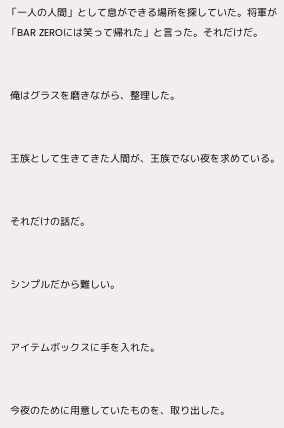「一人の人間」として息ができる場所を探していた。将軍が「BAR ZEROには笑って帰れた」と言った。それだけだ。


 俺はグラスを磨きながら、整理した。


 王族として生きてきた人間が、王族でない夜を求めている。


 それだけの話だ。


 シンプルだから難しい。


 アイテムボックスに手を入れた。


 今夜のために用意していたものを、取り出した。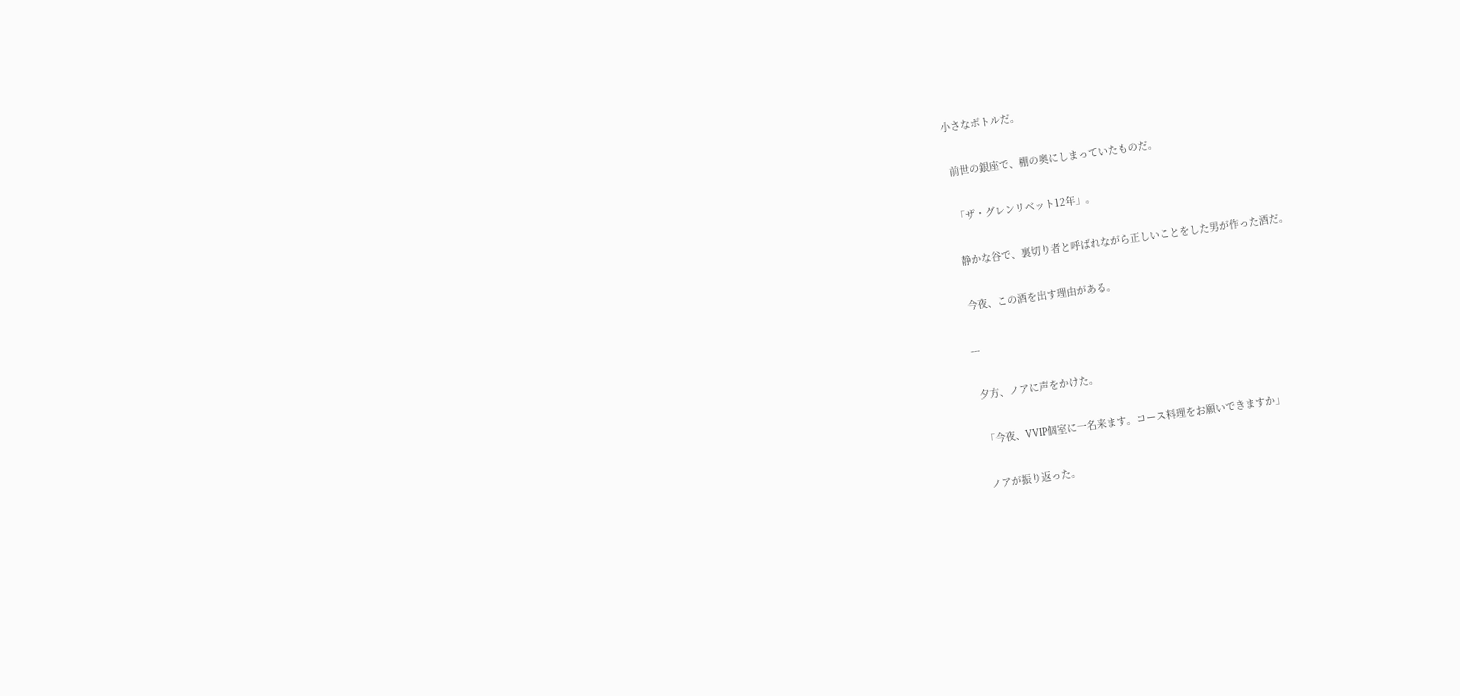小さなボトルだ。


 前世の銀座で、棚の奥にしまっていたものだ。


 「ザ・グレンリベット12年」。


 静かな谷で、裏切り者と呼ばれながら正しいことをした男が作った酒だ。


 今夜、この酒を出す理由がある。


---


 夕方、ノアに声をかけた。


 「今夜、VVIP個室に一名来ます。コース料理をお願いできますか」


 ノアが振り返った。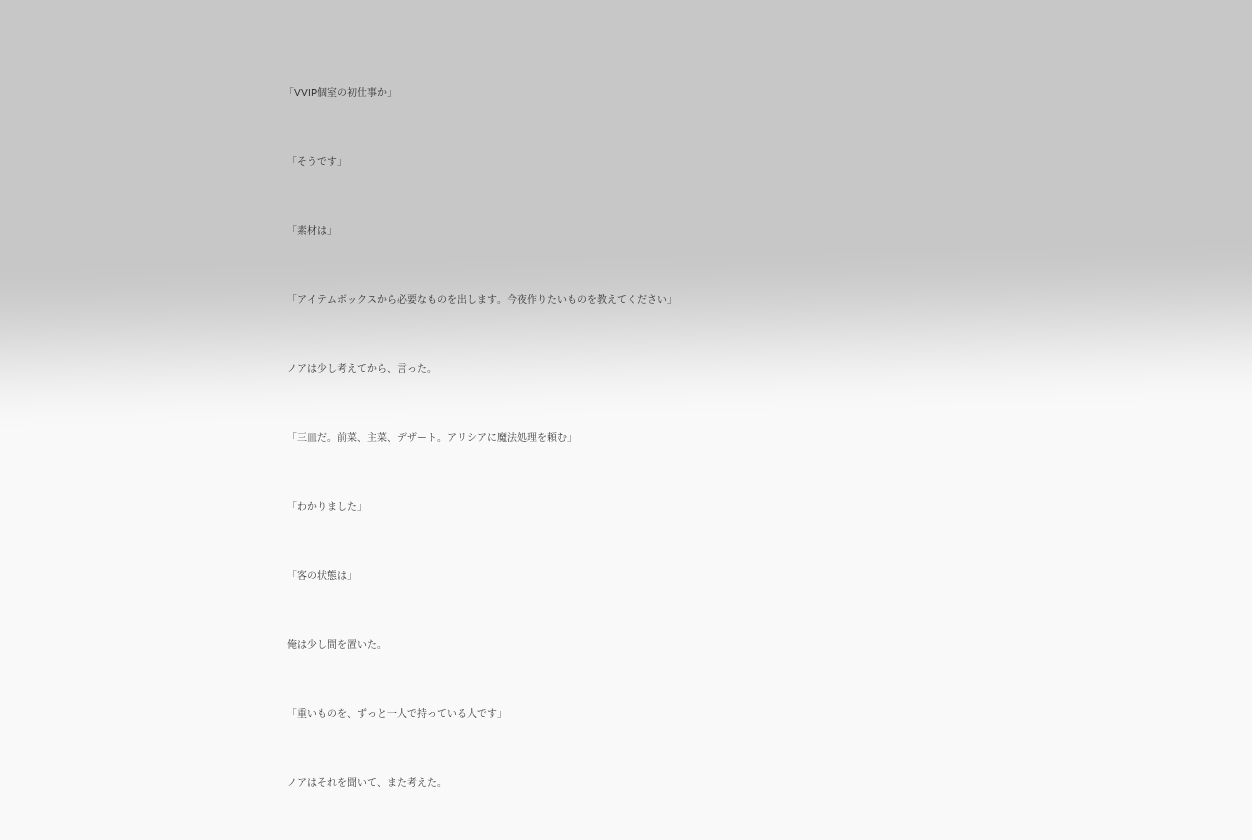「VVIP個室の初仕事か」


 「そうです」


 「素材は」


 「アイテムボックスから必要なものを出します。今夜作りたいものを教えてください」


 ノアは少し考えてから、言った。


 「三皿だ。前菜、主菜、デザート。アリシアに魔法処理を頼む」


 「わかりました」


 「客の状態は」


 俺は少し間を置いた。


 「重いものを、ずっと一人で持っている人です」


 ノアはそれを聞いて、また考えた。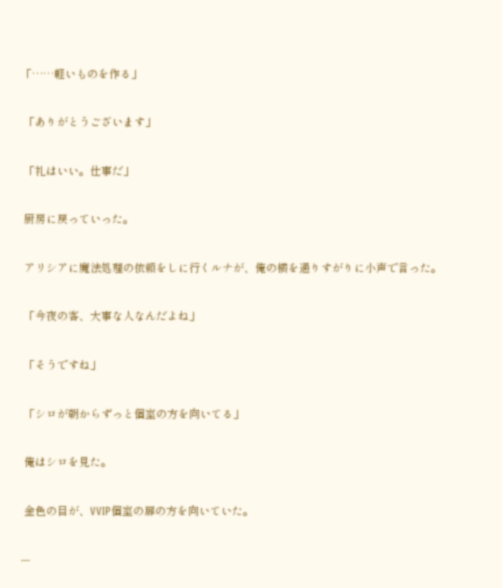「……軽いものを作る」


 「ありがとうございます」


 「礼はいい。仕事だ」


 厨房に戻っていった。


 アリシアに魔法処理の依頼をしに行くルナが、俺の横を通りすがりに小声で言った。


 「今夜の客、大事な人なんだよね」


 「そうですね」


 「シロが朝からずっと個室の方を向いてる」


 俺はシロを見た。


 金色の目が、VVIP個室の扉の方を向いていた。


---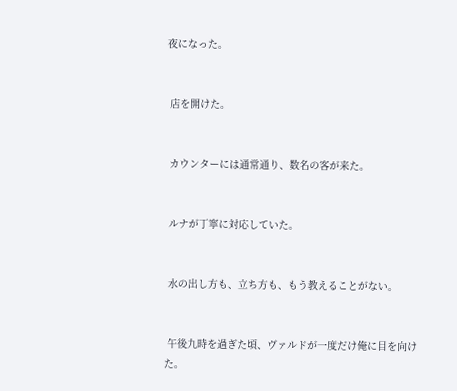夜になった。


 店を開けた。


 カウンターには通常通り、数名の客が来た。


 ルナが丁寧に対応していた。


 水の出し方も、立ち方も、もう教えることがない。


 午後九時を過ぎた頃、ヴァルドが一度だけ俺に目を向けた。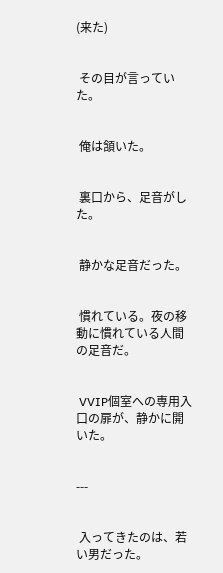(来た)


 その目が言っていた。


 俺は頷いた。


 裏口から、足音がした。


 静かな足音だった。


 慣れている。夜の移動に慣れている人間の足音だ。


 VVIP個室への専用入口の扉が、静かに開いた。


---


 入ってきたのは、若い男だった。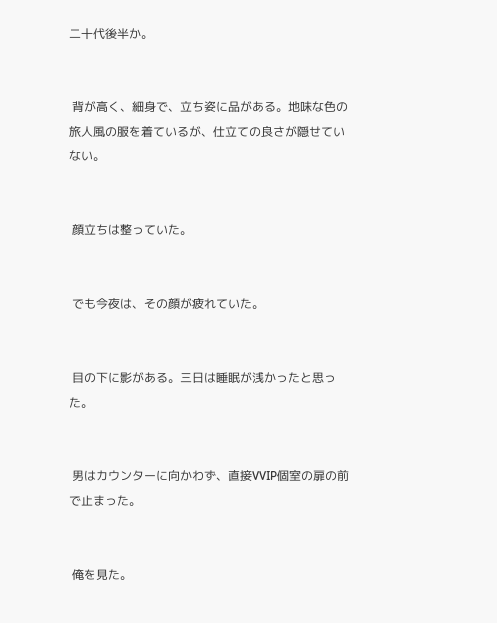二十代後半か。


 背が高く、細身で、立ち姿に品がある。地味な色の旅人風の服を着ているが、仕立ての良さが隠せていない。


 顔立ちは整っていた。


 でも今夜は、その顔が疲れていた。


 目の下に影がある。三日は睡眠が浅かったと思った。


 男はカウンターに向かわず、直接VVIP個室の扉の前で止まった。


 俺を見た。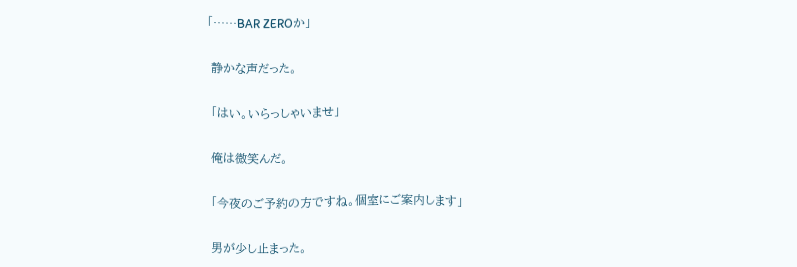「……BAR ZEROか」


 静かな声だった。


 「はい。いらっしゃいませ」


 俺は微笑んだ。


 「今夜のご予約の方ですね。個室にご案内します」


 男が少し止まった。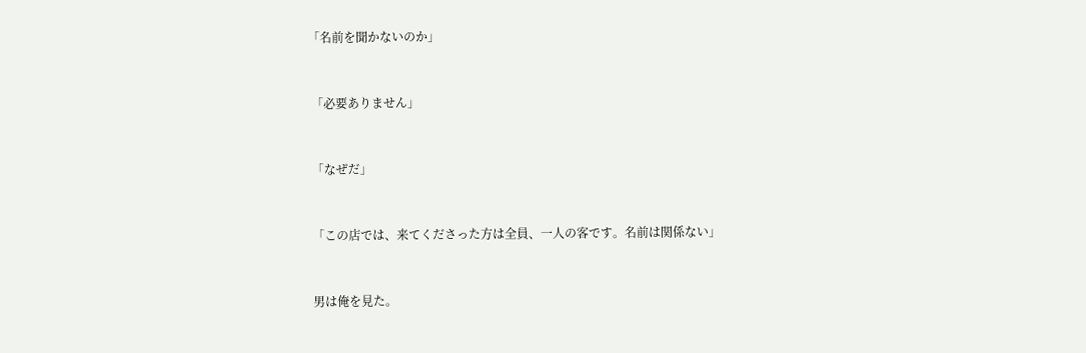「名前を聞かないのか」


 「必要ありません」


 「なぜだ」


 「この店では、来てくださった方は全員、一人の客です。名前は関係ない」


 男は俺を見た。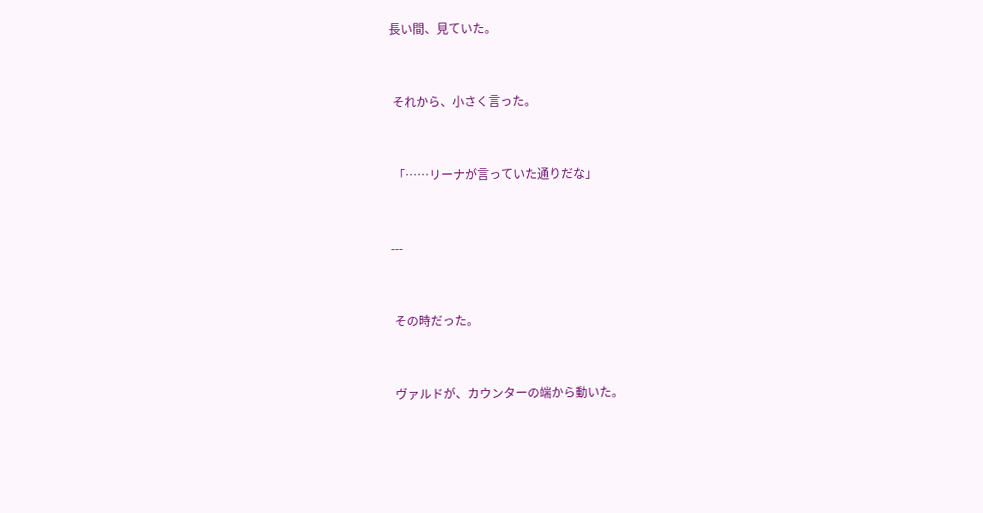長い間、見ていた。


 それから、小さく言った。


 「……リーナが言っていた通りだな」


---


 その時だった。


 ヴァルドが、カウンターの端から動いた。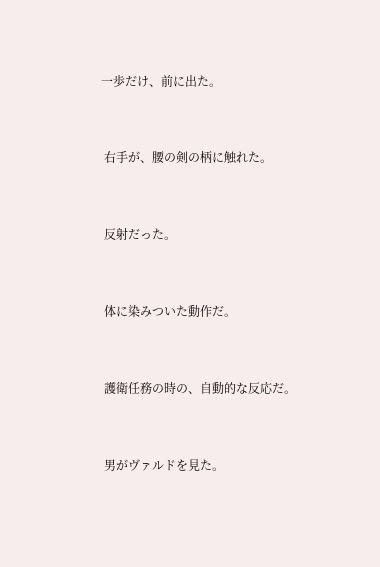一歩だけ、前に出た。


 右手が、腰の剣の柄に触れた。


 反射だった。


 体に染みついた動作だ。


 護衛任務の時の、自動的な反応だ。


 男がヴァルドを見た。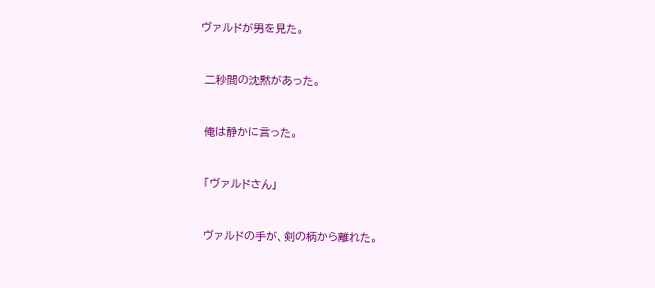ヴァルドが男を見た。


 二秒間の沈黙があった。


 俺は静かに言った。


 「ヴァルドさん」


 ヴァルドの手が、剣の柄から離れた。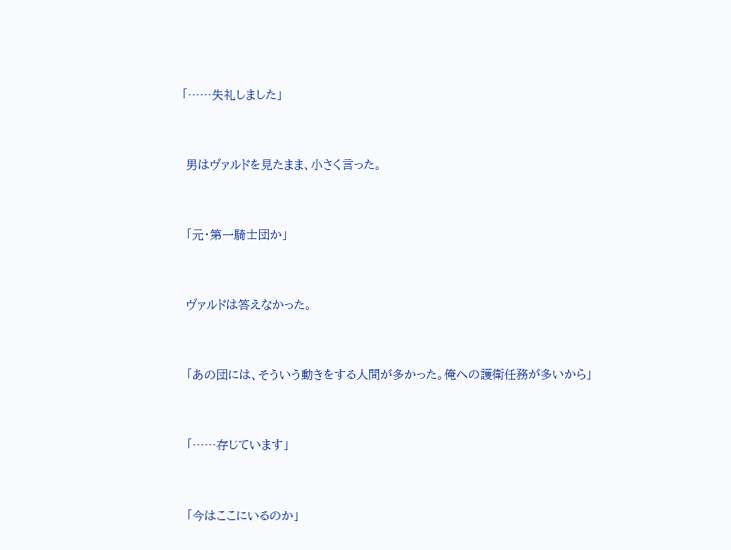「……失礼しました」


 男はヴァルドを見たまま、小さく言った。


 「元・第一騎士団か」


 ヴァルドは答えなかった。


 「あの団には、そういう動きをする人間が多かった。俺への護衛任務が多いから」


 「……存じています」


 「今はここにいるのか」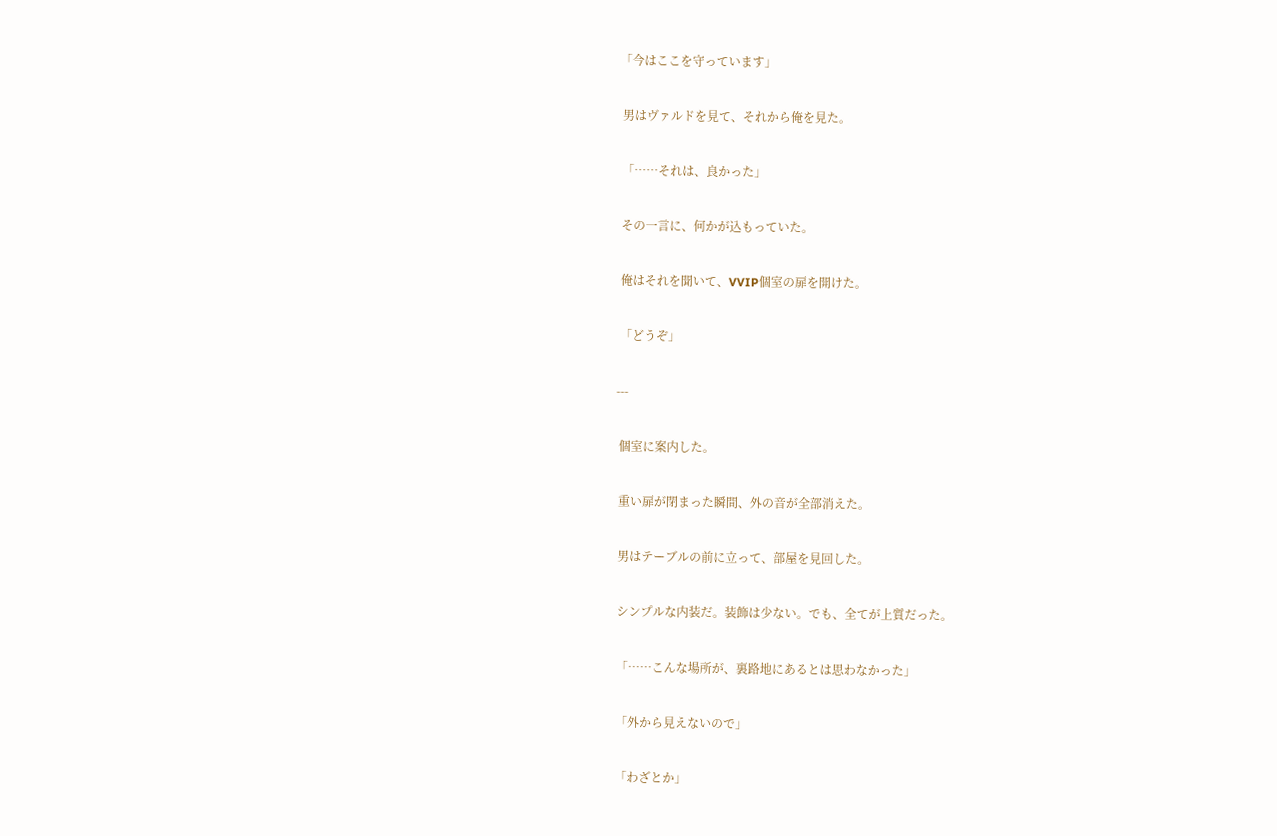「今はここを守っています」


 男はヴァルドを見て、それから俺を見た。


 「……それは、良かった」


 その一言に、何かが込もっていた。


 俺はそれを聞いて、VVIP個室の扉を開けた。


 「どうぞ」


---


 個室に案内した。


 重い扉が閉まった瞬間、外の音が全部消えた。


 男はテーブルの前に立って、部屋を見回した。


 シンプルな内装だ。装飾は少ない。でも、全てが上質だった。


 「……こんな場所が、裏路地にあるとは思わなかった」


 「外から見えないので」


 「わざとか」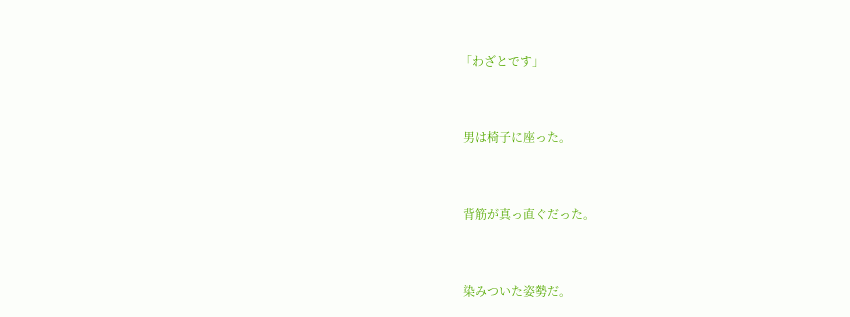「わざとです」


 男は椅子に座った。


 背筋が真っ直ぐだった。


 染みついた姿勢だ。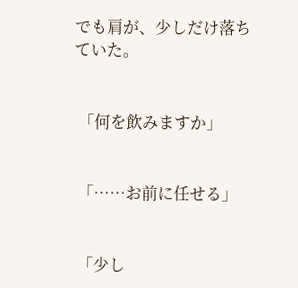でも肩が、少しだけ落ちていた。


 「何を飲みますか」


 「……お前に任せる」


 「少し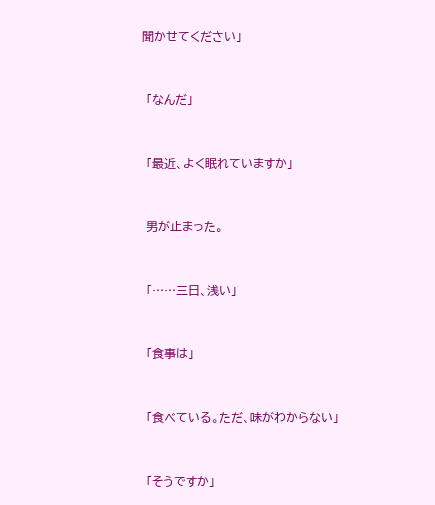聞かせてください」


 「なんだ」


 「最近、よく眠れていますか」


 男が止まった。


 「……三日、浅い」


 「食事は」


 「食べている。ただ、味がわからない」


 「そうですか」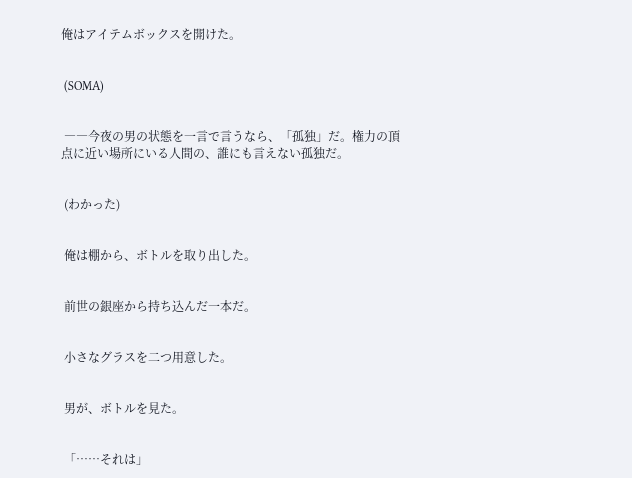俺はアイテムボックスを開けた。


 (SOMA)


 ――今夜の男の状態を一言で言うなら、「孤独」だ。権力の頂点に近い場所にいる人間の、誰にも言えない孤独だ。


 (わかった)


 俺は棚から、ボトルを取り出した。


 前世の銀座から持ち込んだ一本だ。


 小さなグラスを二つ用意した。


 男が、ボトルを見た。


 「……それは」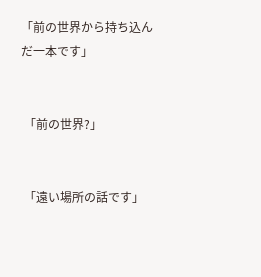「前の世界から持ち込んだ一本です」


 「前の世界?」


 「遠い場所の話です」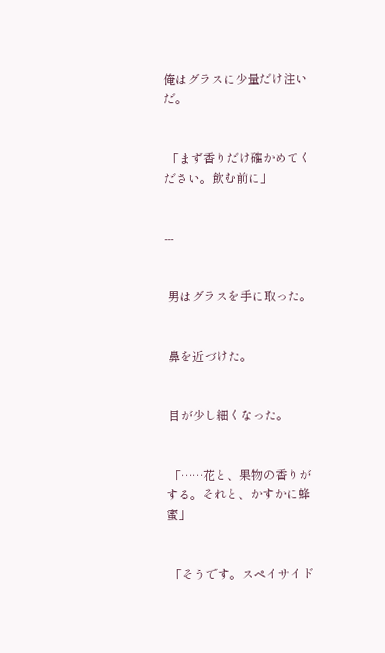俺はグラスに少量だけ注いだ。


 「まず香りだけ確かめてください。飲む前に」


---


 男はグラスを手に取った。


 鼻を近づけた。


 目が少し細くなった。


 「……花と、果物の香りがする。それと、かすかに蜂蜜」


 「そうです。スペイサイド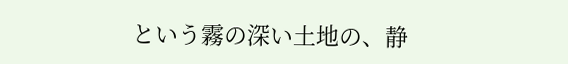という霧の深い土地の、静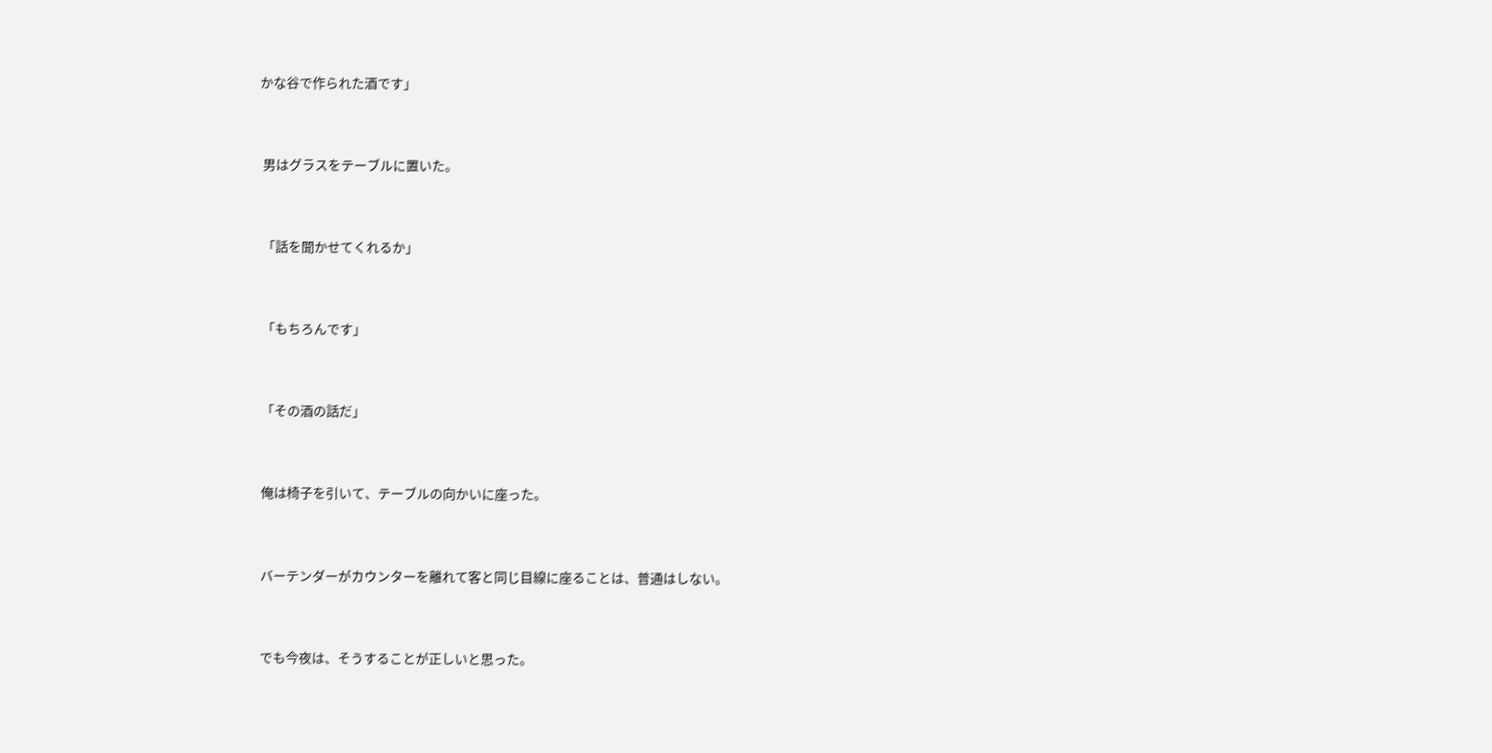かな谷で作られた酒です」


 男はグラスをテーブルに置いた。


 「話を聞かせてくれるか」


 「もちろんです」


 「その酒の話だ」


 俺は椅子を引いて、テーブルの向かいに座った。


 バーテンダーがカウンターを離れて客と同じ目線に座ることは、普通はしない。


 でも今夜は、そうすることが正しいと思った。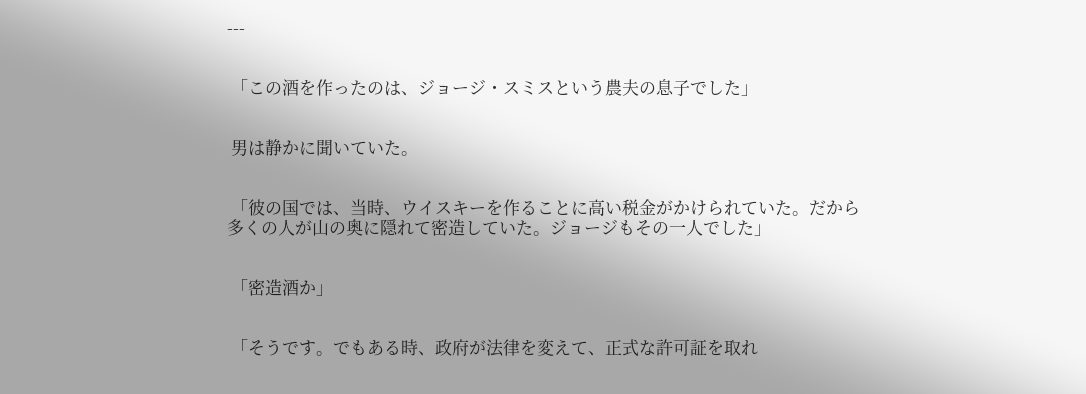---


 「この酒を作ったのは、ジョージ・スミスという農夫の息子でした」


 男は静かに聞いていた。


 「彼の国では、当時、ウイスキーを作ることに高い税金がかけられていた。だから多くの人が山の奥に隠れて密造していた。ジョージもその一人でした」


 「密造酒か」


 「そうです。でもある時、政府が法律を変えて、正式な許可証を取れ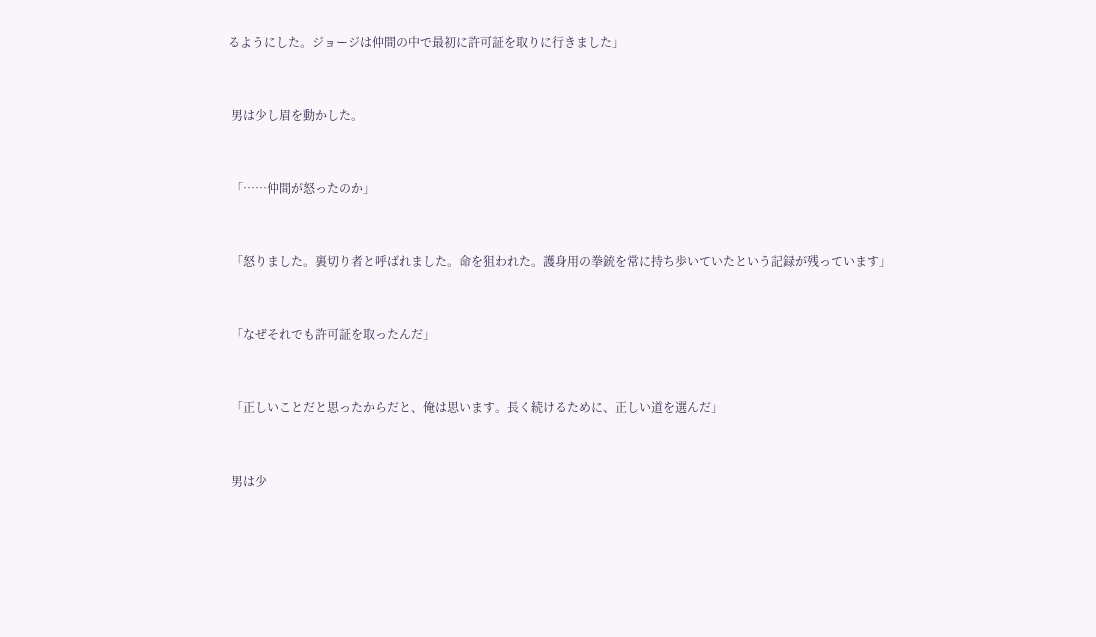るようにした。ジョージは仲間の中で最初に許可証を取りに行きました」


 男は少し眉を動かした。


 「……仲間が怒ったのか」


 「怒りました。裏切り者と呼ばれました。命を狙われた。護身用の拳銃を常に持ち歩いていたという記録が残っています」


 「なぜそれでも許可証を取ったんだ」


 「正しいことだと思ったからだと、俺は思います。長く続けるために、正しい道を選んだ」


 男は少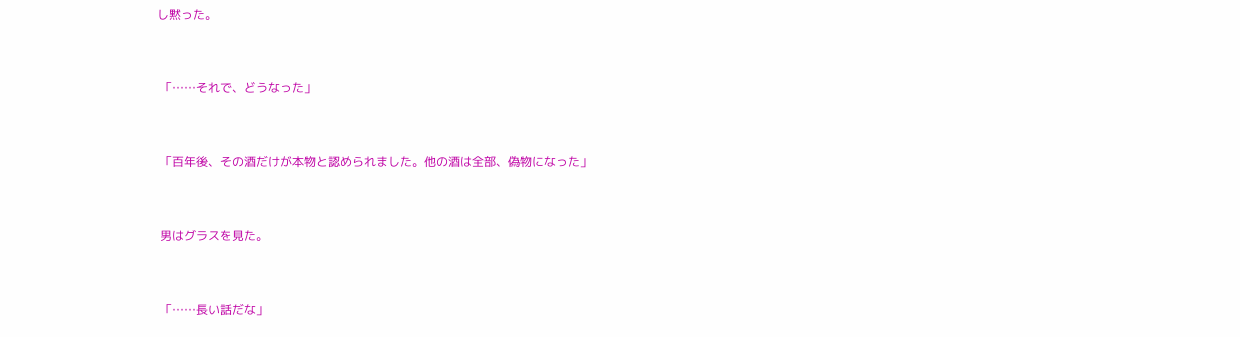し黙った。


 「……それで、どうなった」


 「百年後、その酒だけが本物と認められました。他の酒は全部、偽物になった」


 男はグラスを見た。


 「……長い話だな」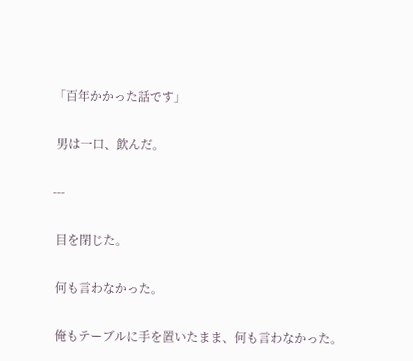「百年かかった話です」


 男は一口、飲んだ。


---


 目を閉じた。


 何も言わなかった。


 俺もテーブルに手を置いたまま、何も言わなかった。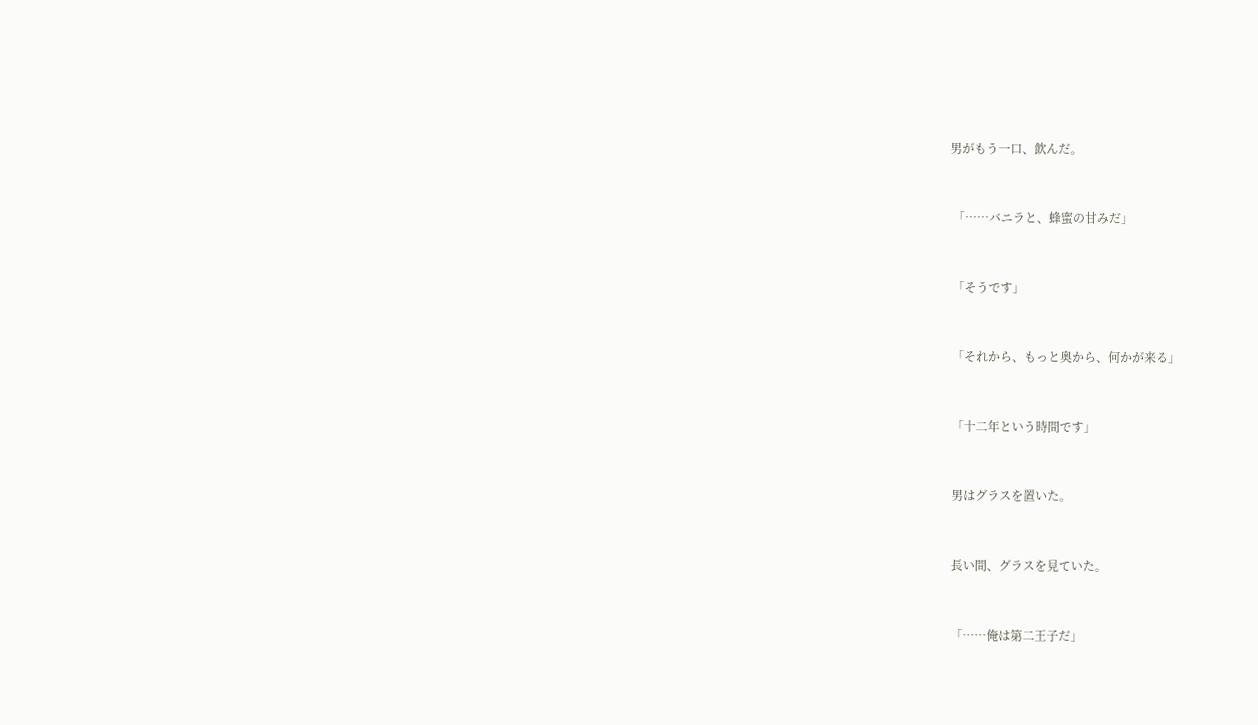男がもう一口、飲んだ。


 「……バニラと、蜂蜜の甘みだ」


 「そうです」


 「それから、もっと奥から、何かが来る」


 「十二年という時間です」


 男はグラスを置いた。


 長い間、グラスを見ていた。


 「……俺は第二王子だ」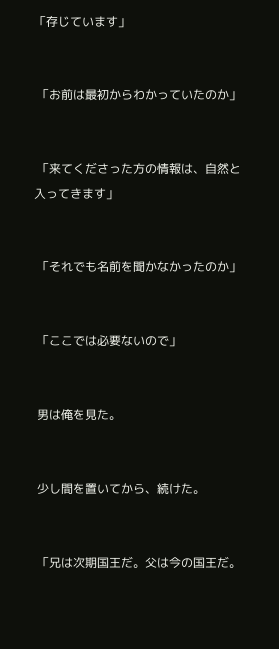「存じています」


 「お前は最初からわかっていたのか」


 「来てくださった方の情報は、自然と入ってきます」


 「それでも名前を聞かなかったのか」


 「ここでは必要ないので」


 男は俺を見た。


 少し間を置いてから、続けた。


 「兄は次期国王だ。父は今の国王だ。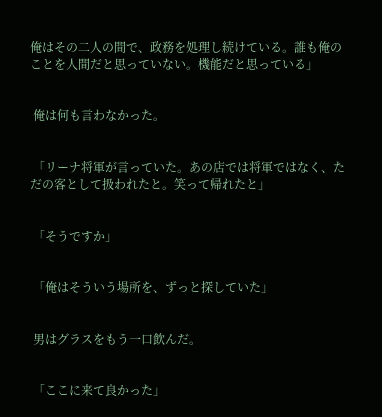俺はその二人の間で、政務を処理し続けている。誰も俺のことを人間だと思っていない。機能だと思っている」


 俺は何も言わなかった。


 「リーナ将軍が言っていた。あの店では将軍ではなく、ただの客として扱われたと。笑って帰れたと」


 「そうですか」


 「俺はそういう場所を、ずっと探していた」


 男はグラスをもう一口飲んだ。


 「ここに来て良かった」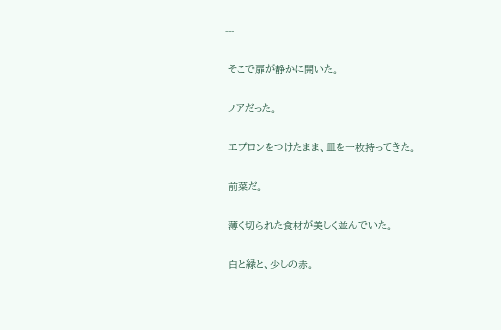---


 そこで扉が静かに開いた。


 ノアだった。


 エプロンをつけたまま、皿を一枚持ってきた。


 前菜だ。


 薄く切られた食材が美しく並んでいた。


 白と緑と、少しの赤。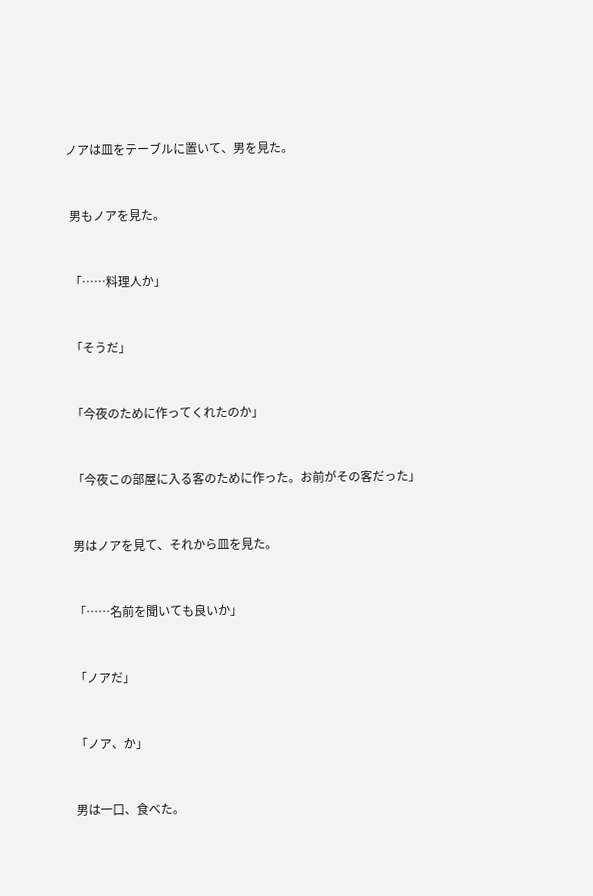ノアは皿をテーブルに置いて、男を見た。


 男もノアを見た。


 「……料理人か」


 「そうだ」


 「今夜のために作ってくれたのか」


 「今夜この部屋に入る客のために作った。お前がその客だった」


 男はノアを見て、それから皿を見た。


 「……名前を聞いても良いか」


 「ノアだ」


 「ノア、か」


 男は一口、食べた。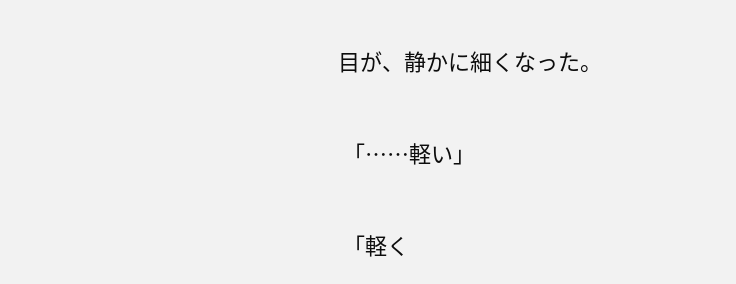目が、静かに細くなった。


 「……軽い」


 「軽く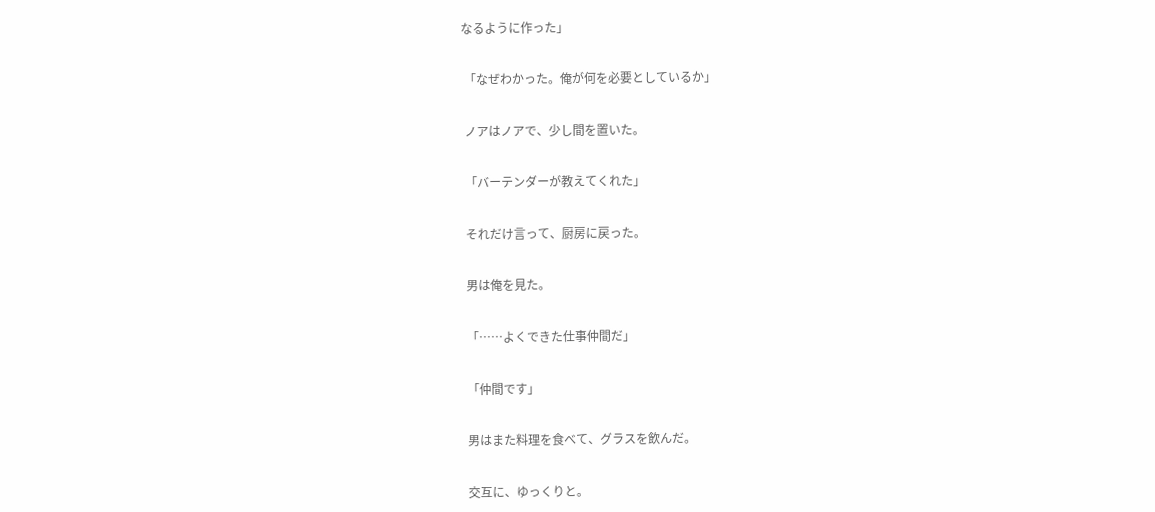なるように作った」


 「なぜわかった。俺が何を必要としているか」


 ノアはノアで、少し間を置いた。


 「バーテンダーが教えてくれた」


 それだけ言って、厨房に戻った。


 男は俺を見た。


 「……よくできた仕事仲間だ」


 「仲間です」


 男はまた料理を食べて、グラスを飲んだ。


 交互に、ゆっくりと。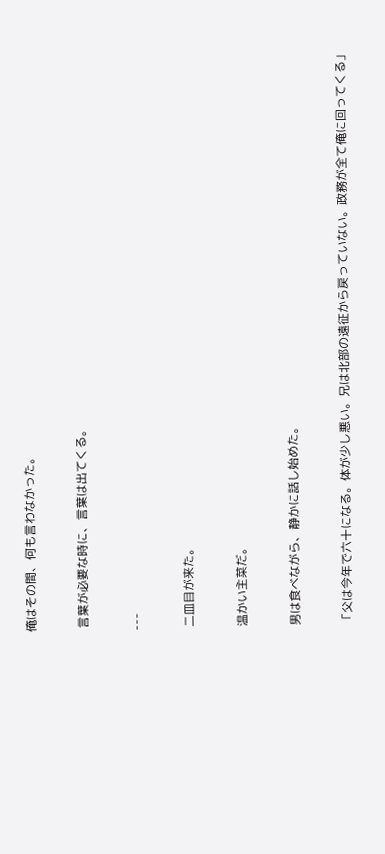俺はその間、何も言わなかった。


 言葉が必要な時に、言葉は出てくる。


---


 二皿目が来た。


 温かい主菜だ。


 男は食べながら、静かに話し始めた。


 「父は今年で六十になる。体が少し悪い。兄は北部の遠征から戻っていない。政務が全て俺に回ってくる」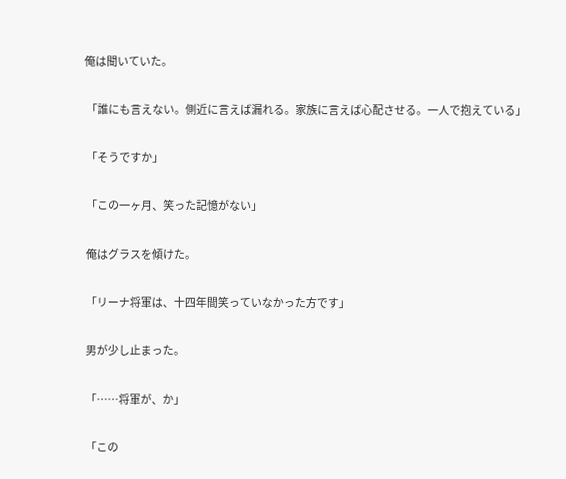俺は聞いていた。


 「誰にも言えない。側近に言えば漏れる。家族に言えば心配させる。一人で抱えている」


 「そうですか」


 「この一ヶ月、笑った記憶がない」


 俺はグラスを傾けた。


 「リーナ将軍は、十四年間笑っていなかった方です」


 男が少し止まった。


 「……将軍が、か」


 「この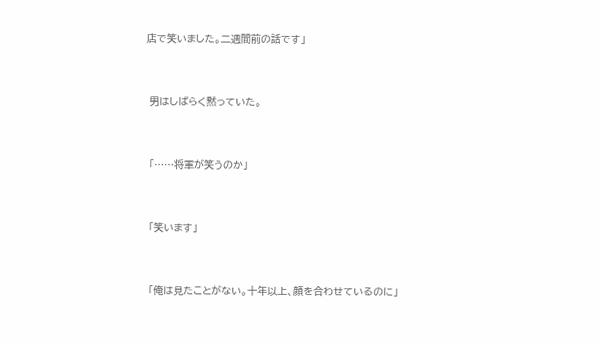店で笑いました。二週間前の話です」


 男はしばらく黙っていた。


 「……将軍が笑うのか」


 「笑います」


 「俺は見たことがない。十年以上、顔を合わせているのに」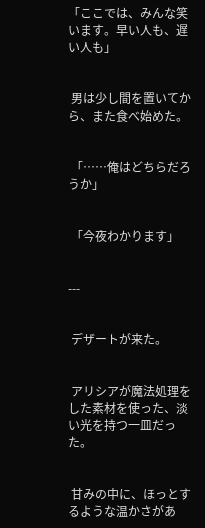「ここでは、みんな笑います。早い人も、遅い人も」


 男は少し間を置いてから、また食べ始めた。


 「……俺はどちらだろうか」


 「今夜わかります」


---


 デザートが来た。


 アリシアが魔法処理をした素材を使った、淡い光を持つ一皿だった。


 甘みの中に、ほっとするような温かさがあ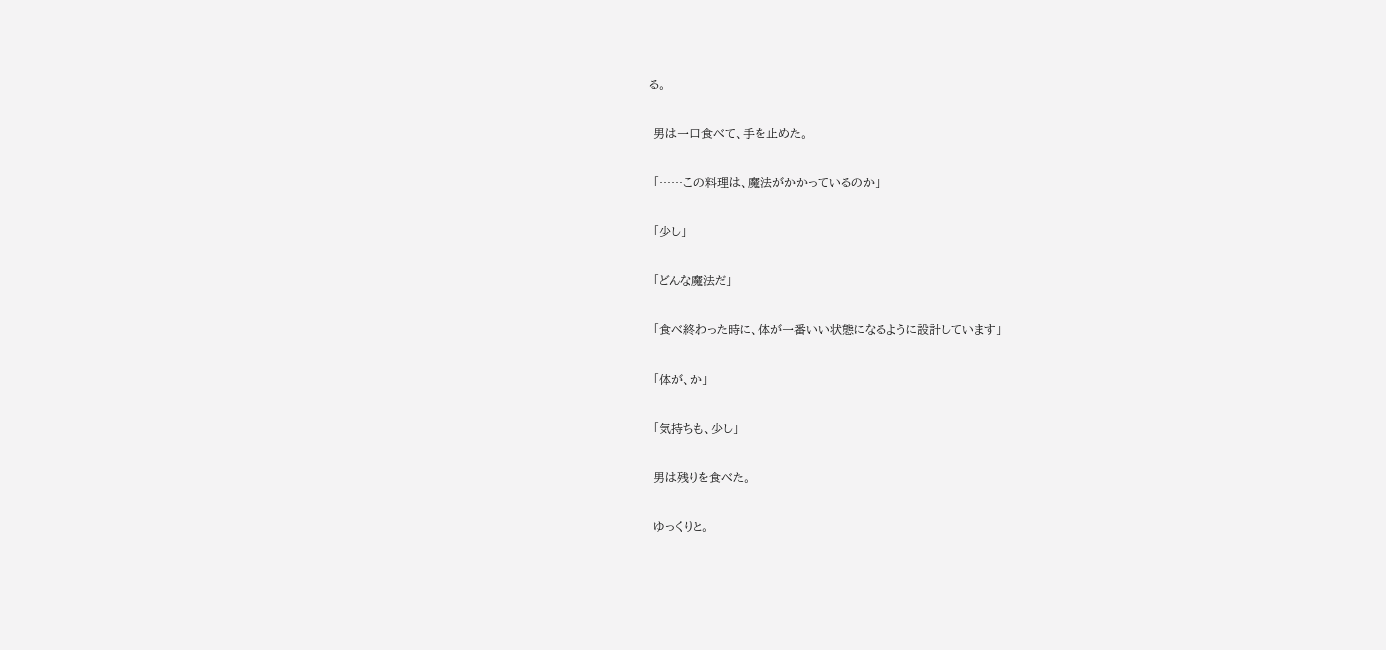る。


 男は一口食べて、手を止めた。


 「……この料理は、魔法がかかっているのか」


 「少し」


 「どんな魔法だ」


 「食べ終わった時に、体が一番いい状態になるように設計しています」


 「体が、か」


 「気持ちも、少し」


 男は残りを食べた。


 ゆっくりと。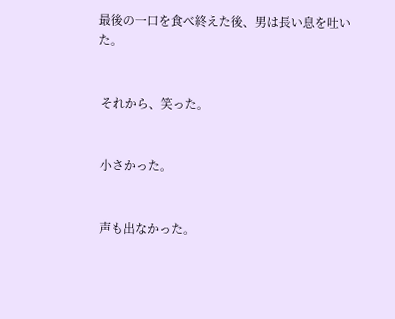最後の一口を食べ終えた後、男は長い息を吐いた。


 それから、笑った。


 小さかった。


 声も出なかった。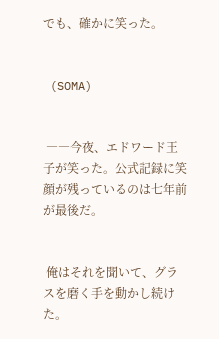でも、確かに笑った。


 (SOMA)


 ――今夜、エドワード王子が笑った。公式記録に笑顔が残っているのは七年前が最後だ。


 俺はそれを聞いて、グラスを磨く手を動かし続けた。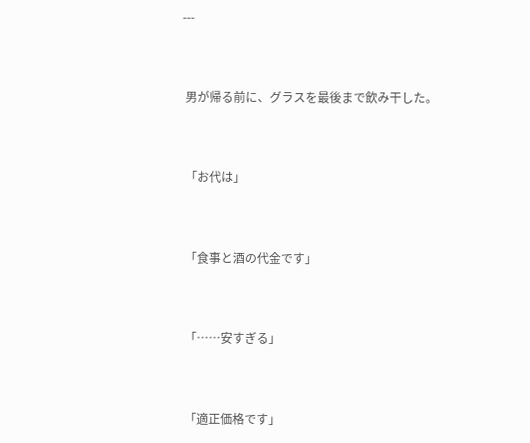---


 男が帰る前に、グラスを最後まで飲み干した。


 「お代は」


 「食事と酒の代金です」


 「……安すぎる」


 「適正価格です」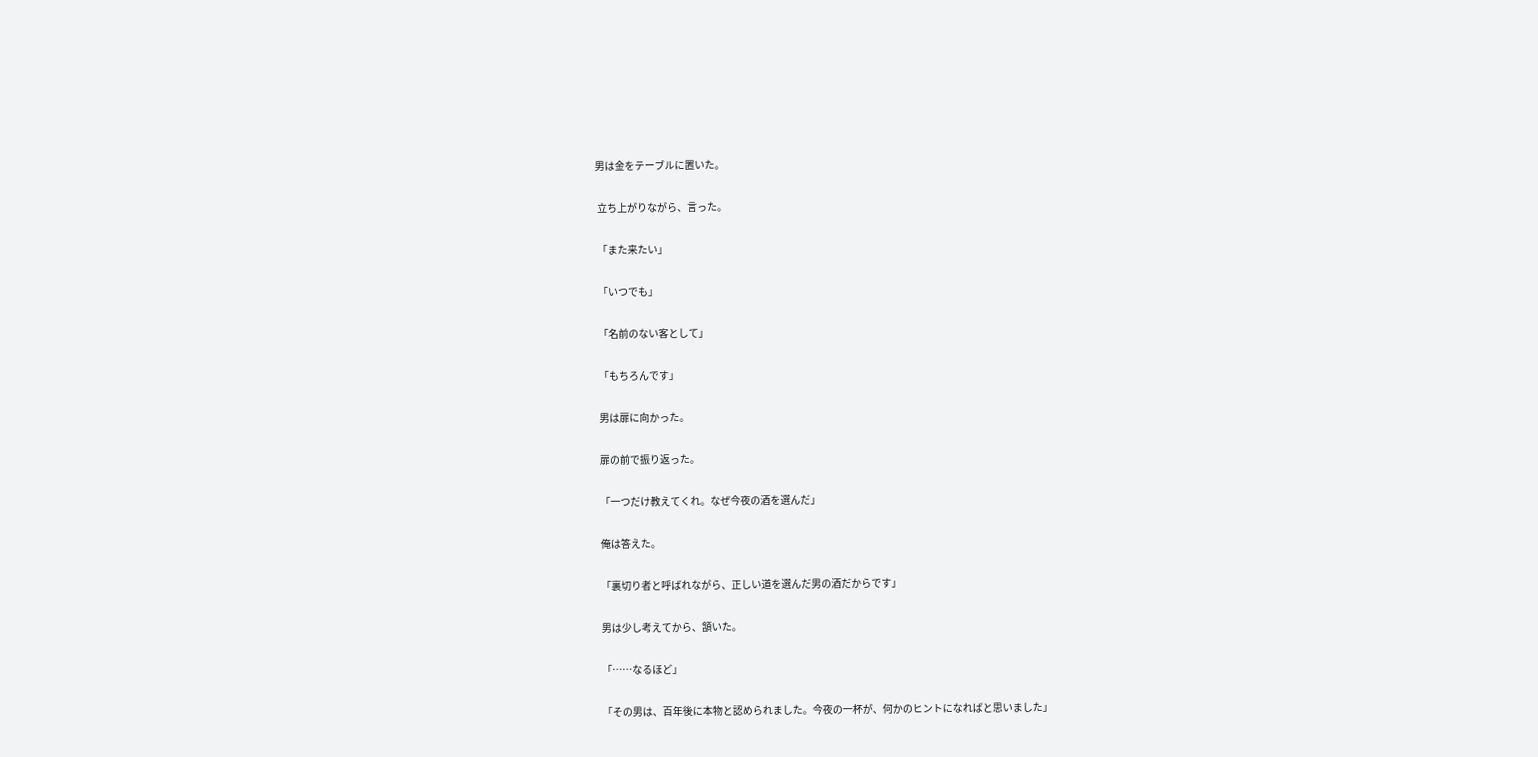男は金をテーブルに置いた。


 立ち上がりながら、言った。


 「また来たい」


 「いつでも」


 「名前のない客として」


 「もちろんです」


 男は扉に向かった。


 扉の前で振り返った。


 「一つだけ教えてくれ。なぜ今夜の酒を選んだ」


 俺は答えた。


 「裏切り者と呼ばれながら、正しい道を選んだ男の酒だからです」


 男は少し考えてから、頷いた。


 「……なるほど」


 「その男は、百年後に本物と認められました。今夜の一杯が、何かのヒントになればと思いました」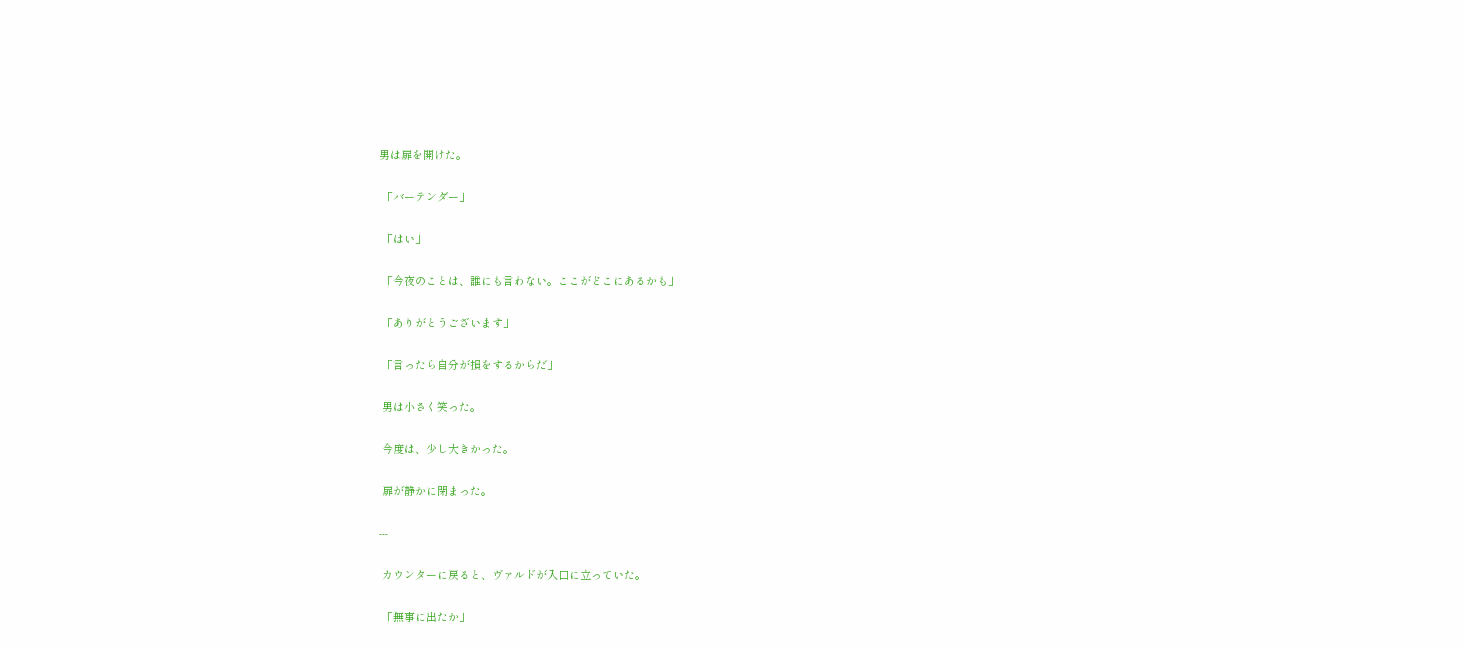男は扉を開けた。


 「バーテンダー」


 「はい」


 「今夜のことは、誰にも言わない。ここがどこにあるかも」


 「ありがとうございます」


 「言ったら自分が損をするからだ」


 男は小さく笑った。


 今度は、少し大きかった。


 扉が静かに閉まった。


---


 カウンターに戻ると、ヴァルドが入口に立っていた。


 「無事に出たか」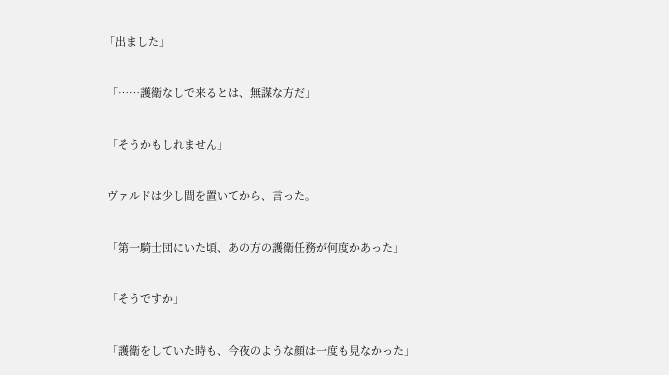「出ました」


 「……護衛なしで来るとは、無謀な方だ」


 「そうかもしれません」


 ヴァルドは少し間を置いてから、言った。


 「第一騎士団にいた頃、あの方の護衛任務が何度かあった」


 「そうですか」


 「護衛をしていた時も、今夜のような顔は一度も見なかった」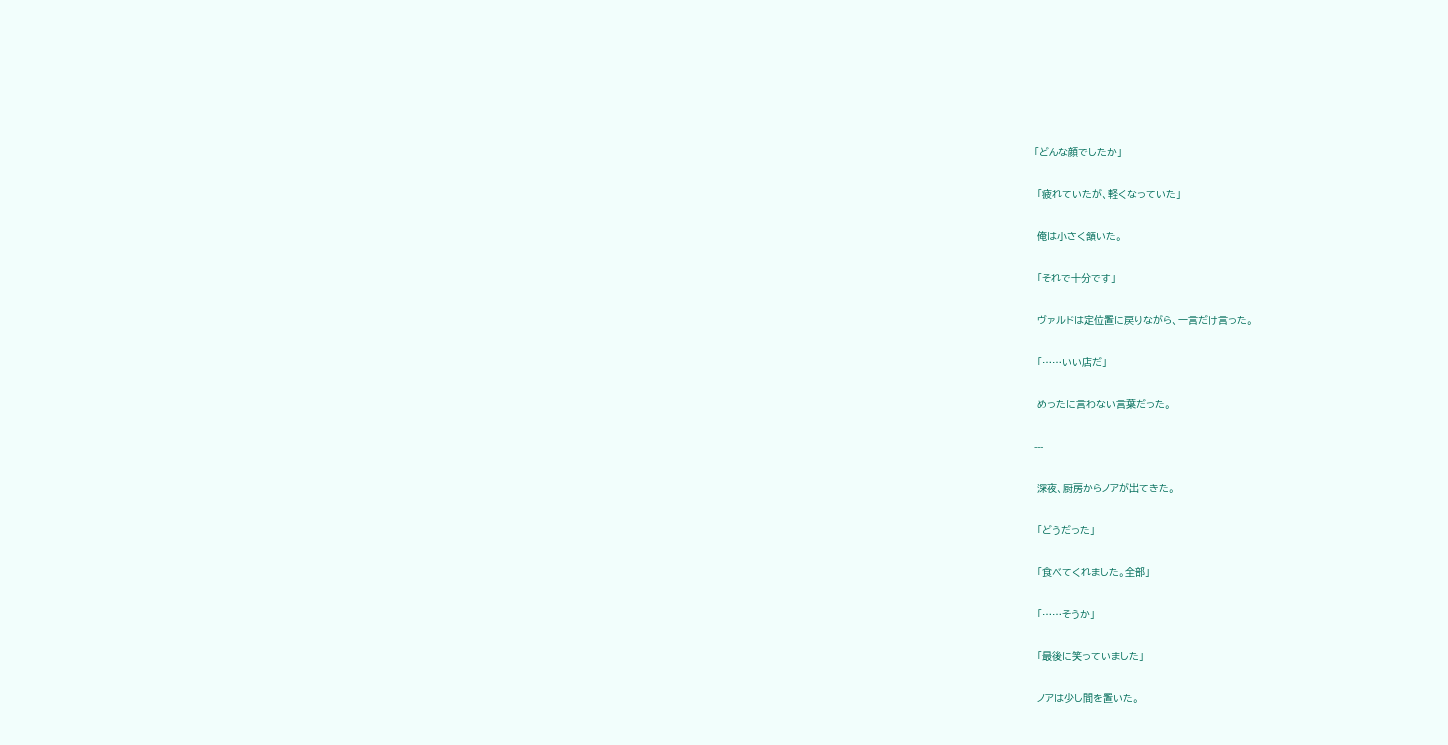「どんな顔でしたか」


 「疲れていたが、軽くなっていた」


 俺は小さく頷いた。


 「それで十分です」


 ヴァルドは定位置に戻りながら、一言だけ言った。


 「……いい店だ」


 めったに言わない言葉だった。


---


 深夜、厨房からノアが出てきた。


 「どうだった」


 「食べてくれました。全部」


 「……そうか」


 「最後に笑っていました」


 ノアは少し間を置いた。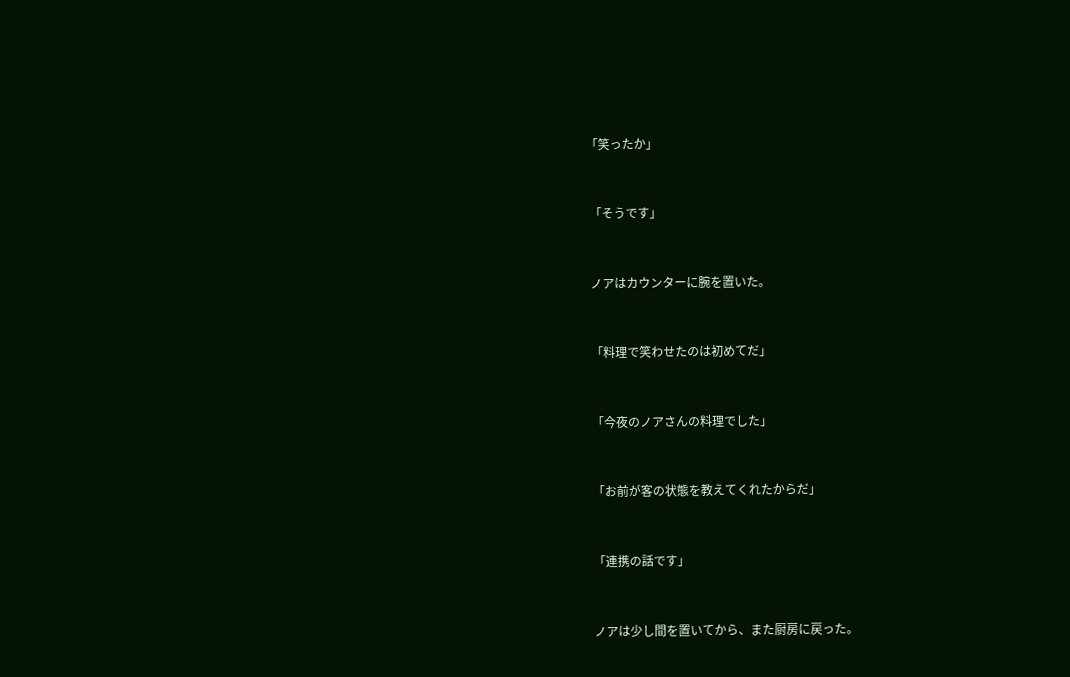「笑ったか」


 「そうです」


 ノアはカウンターに腕を置いた。


 「料理で笑わせたのは初めてだ」


 「今夜のノアさんの料理でした」


 「お前が客の状態を教えてくれたからだ」


 「連携の話です」


 ノアは少し間を置いてから、また厨房に戻った。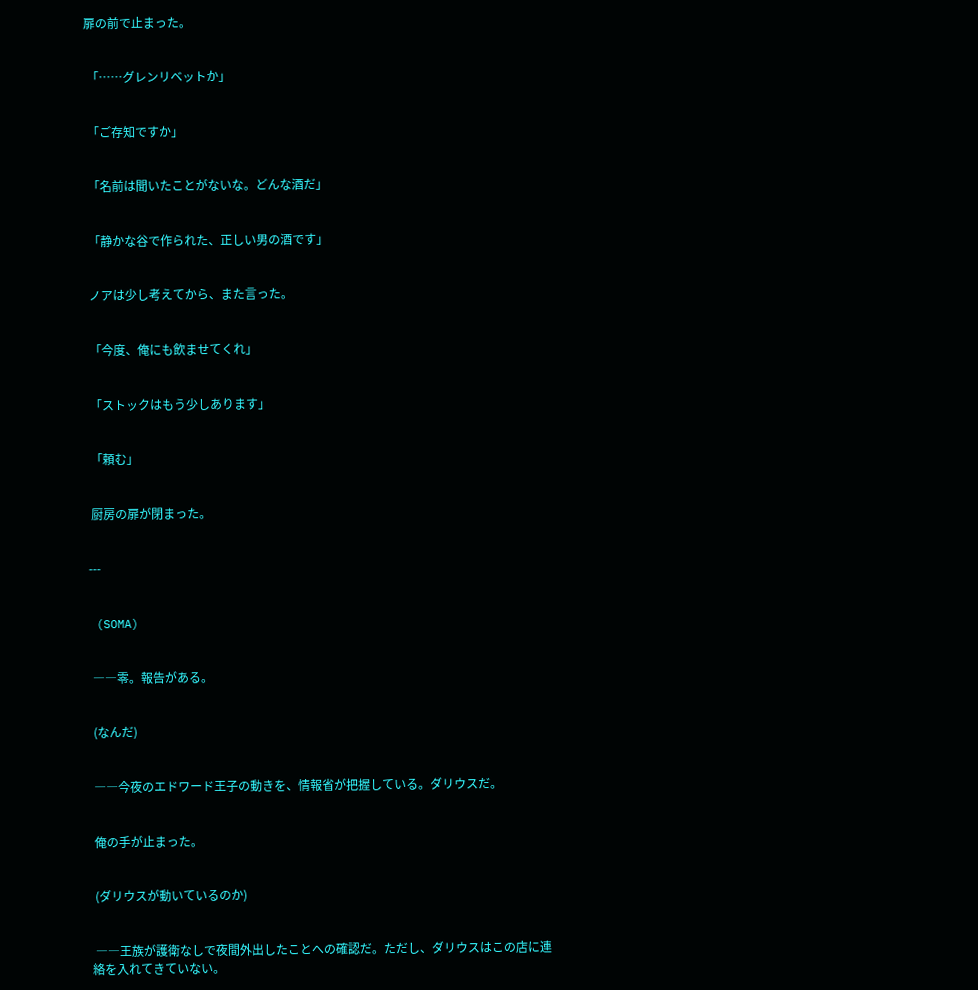扉の前で止まった。


 「……グレンリベットか」


 「ご存知ですか」


 「名前は聞いたことがないな。どんな酒だ」


 「静かな谷で作られた、正しい男の酒です」


 ノアは少し考えてから、また言った。


 「今度、俺にも飲ませてくれ」


 「ストックはもう少しあります」


 「頼む」


 厨房の扉が閉まった。


---


 (SOMA)


 ――零。報告がある。


 (なんだ)


 ――今夜のエドワード王子の動きを、情報省が把握している。ダリウスだ。


 俺の手が止まった。


 (ダリウスが動いているのか)


 ――王族が護衛なしで夜間外出したことへの確認だ。ただし、ダリウスはこの店に連絡を入れてきていない。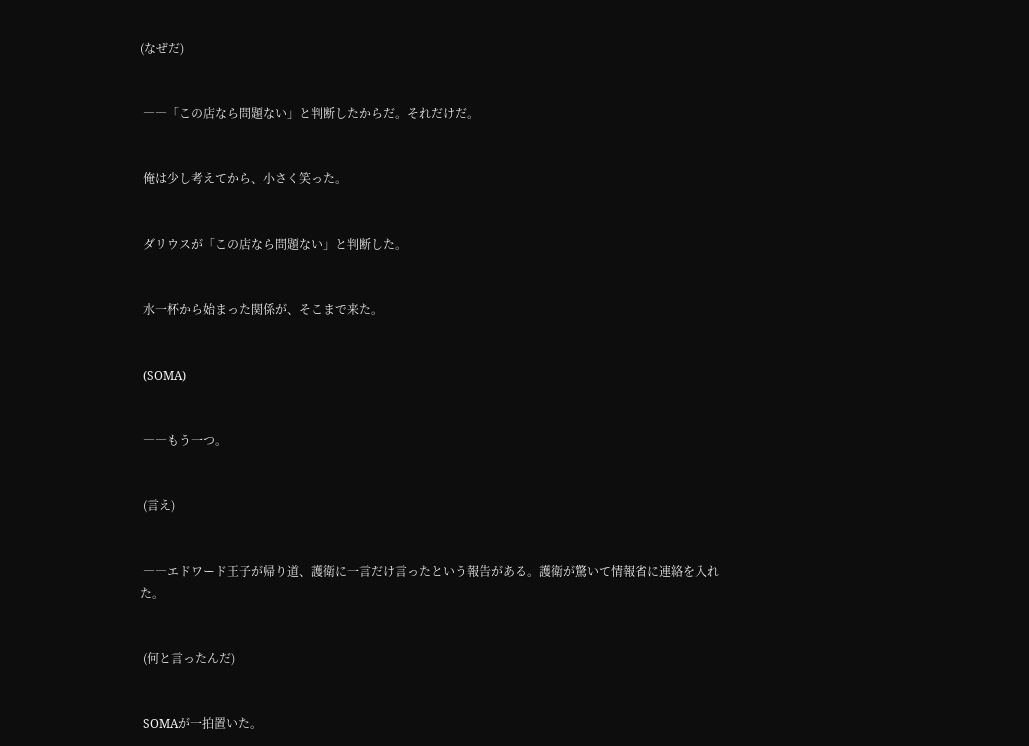(なぜだ)


 ――「この店なら問題ない」と判断したからだ。それだけだ。


 俺は少し考えてから、小さく笑った。


 ダリウスが「この店なら問題ない」と判断した。


 水一杯から始まった関係が、そこまで来た。


 (SOMA)


 ――もう一つ。


 (言え)


 ――エドワード王子が帰り道、護衛に一言だけ言ったという報告がある。護衛が驚いて情報省に連絡を入れた。


 (何と言ったんだ)


 SOMAが一拍置いた。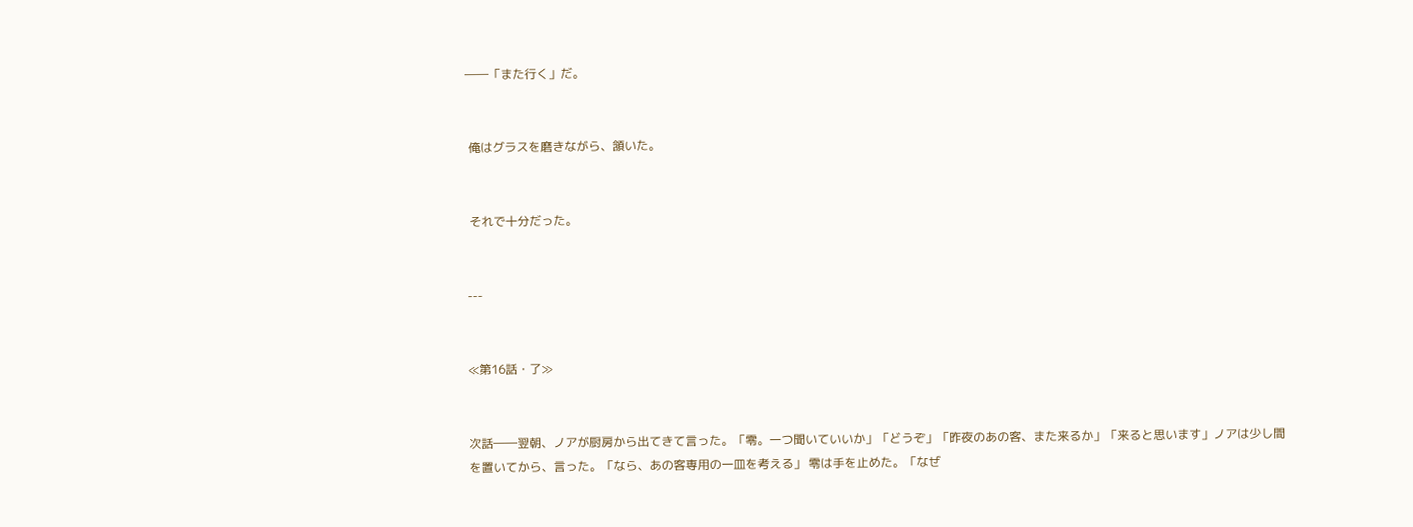――「また行く」だ。


 俺はグラスを磨きながら、頷いた。


 それで十分だった。


---


≪第16話・了≫


次話――翌朝、ノアが厨房から出てきて言った。「零。一つ聞いていいか」「どうぞ」「昨夜のあの客、また来るか」「来ると思います」ノアは少し間を置いてから、言った。「なら、あの客専用の一皿を考える」 零は手を止めた。「なぜ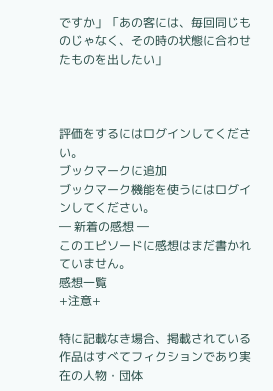ですか」「あの客には、毎回同じものじゃなく、その時の状態に合わせたものを出したい」



評価をするにはログインしてください。
ブックマークに追加
ブックマーク機能を使うにはログインしてください。
― 新着の感想 ―
このエピソードに感想はまだ書かれていません。
感想一覧
+注意+

特に記載なき場合、掲載されている作品はすべてフィクションであり実在の人物・団体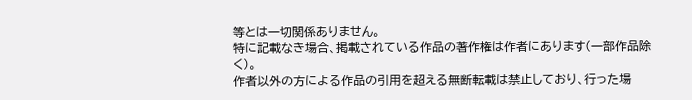等とは一切関係ありません。
特に記載なき場合、掲載されている作品の著作権は作者にあります(一部作品除く)。
作者以外の方による作品の引用を超える無断転載は禁止しており、行った場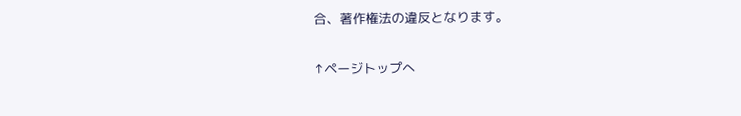合、著作権法の違反となります。

↑ページトップへ